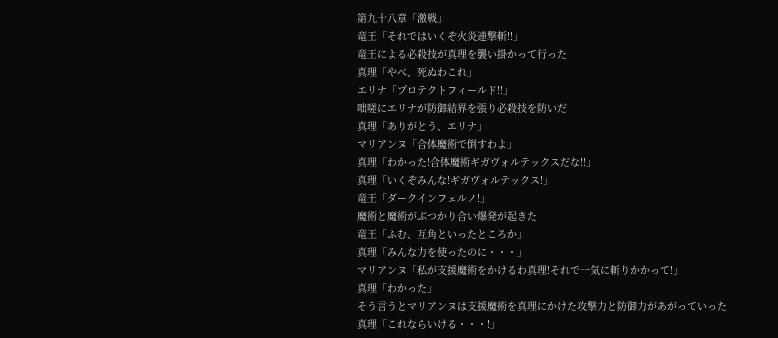第九十八章「激戦」
竜王「それではいくぞ火炎連撃斬!!」
竜王による必殺技が真理を襲い掛かって行った
真理「やべ、死ぬわこれ」
エリナ「プロテクトフィールド!!」
咄嗟にエリナが防御結界を張り必殺技を防いだ
真理「ありがとう、エリナ」
マリアンヌ「合体魔術で倒すわよ」
真理「わかった!合体魔術ギガヴォルテックスだな!!」
真理「いくぞみんな!ギガヴォルテックス!」
竜王「ダークインフェルノ!」
魔術と魔術がぶつかり合い爆発が起きた
竜王「ふむ、互角といったところか」
真理「みんな力を使ったのに・・・」
マリアンヌ「私が支援魔術をかけるわ真理!それで一気に斬りかかって!」
真理「わかった」
そう言うとマリアンヌは支援魔術を真理にかけた攻撃力と防御力があがっていった
真理「これならいける・・・!」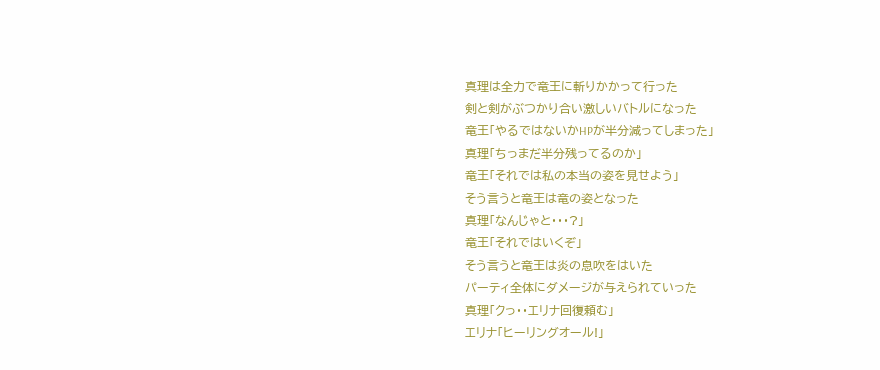真理は全力で竜王に斬りかかって行った
剣と剣がぶつかり合い激しいバトルになった
竜王「やるではないかHPが半分減ってしまった」
真理「ちっまだ半分残ってるのか」
竜王「それでは私の本当の姿を見せよう」
そう言うと竜王は竜の姿となった
真理「なんじゃと・・・?」
竜王「それではいくぞ」
そう言うと竜王は炎の息吹をはいた
パーティ全体にダメージが与えられていった
真理「クっ・・エリナ回復頼む」
エリナ「ヒーリングオール!」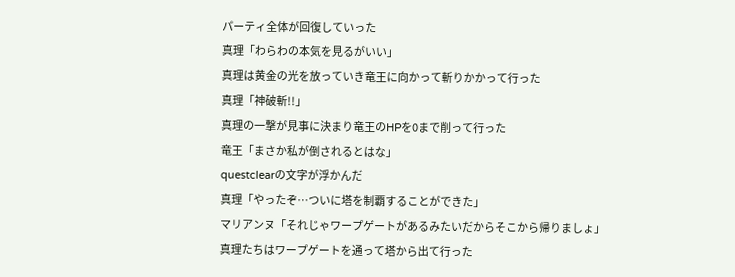パーティ全体が回復していった
真理「わらわの本気を見るがいい」
真理は黄金の光を放っていき竜王に向かって斬りかかって行った
真理「神破斬!!」
真理の一撃が見事に決まり竜王のHPを0まで削って行った
竜王「まさか私が倒されるとはな」
questclearの文字が浮かんだ
真理「やったぞ…ついに塔を制覇することができた」
マリアンヌ「それじゃワープゲートがあるみたいだからそこから帰りましょ」
真理たちはワープゲートを通って塔から出て行った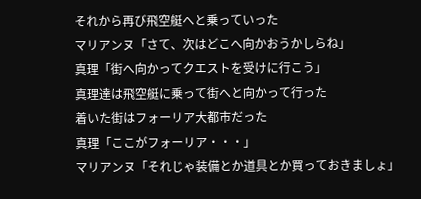それから再び飛空艇へと乗っていった
マリアンヌ「さて、次はどこへ向かおうかしらね」
真理「街へ向かってクエストを受けに行こう」
真理達は飛空艇に乗って街へと向かって行った
着いた街はフォーリア大都市だった
真理「ここがフォーリア・・・」
マリアンヌ「それじゃ装備とか道具とか買っておきましょ」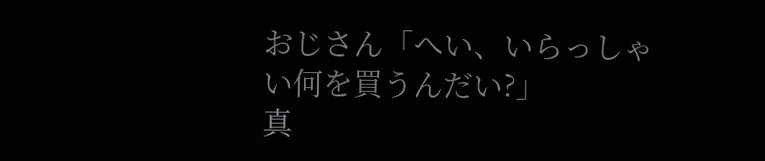おじさん「へい、いらっしゃい何を買うんだい?」
真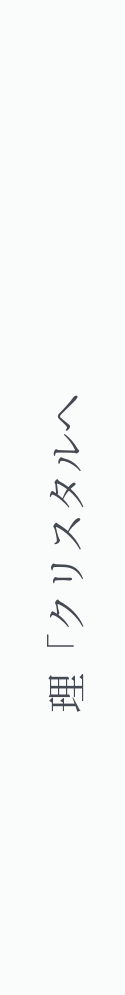理「クリスタルヘ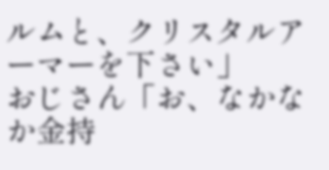ルムと、クリスタルアーマーを下さい」
おじさん「お、なかなか金持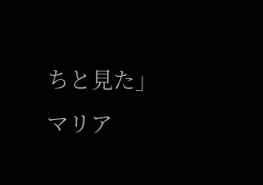ちと見た」
マリア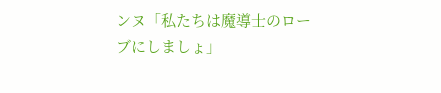ンヌ「私たちは魔導士のローブにしましょ」